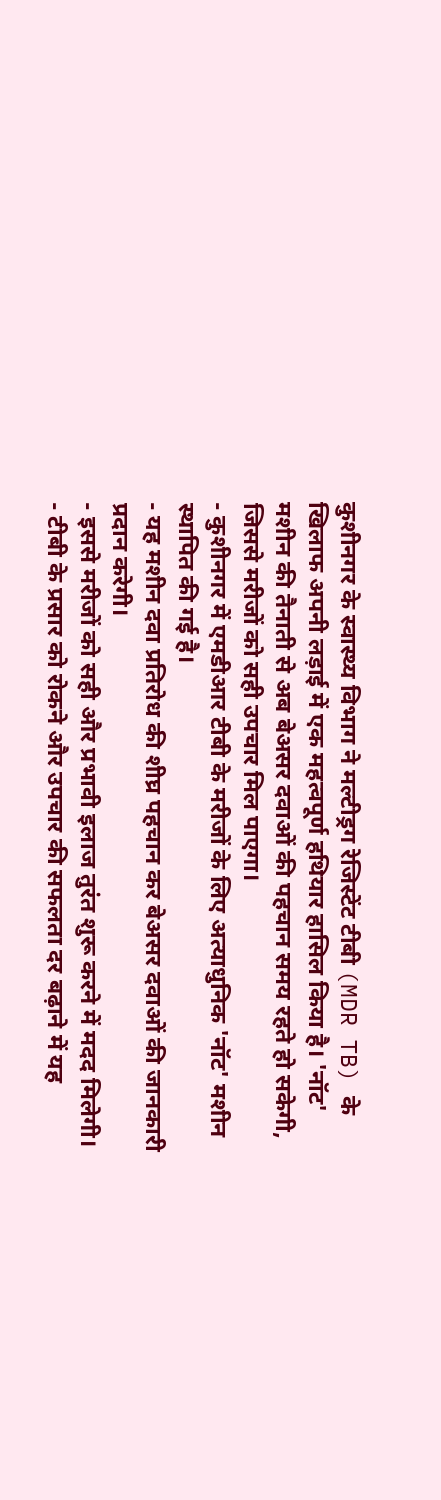कुशीनगर के स्वास्थ्य विभाग ने मल्टीड्रग रेजिस्टेंट टीबी (MDR TB) के खिलाफ अपनी लड़ाई में एक महत्वपूर्ण हथियार हासिल किया है। 'नॉट' मशीन की तैनाती से अब बेअसर दवाओं की पहचान समय रहते हो सकेगी, जिससे मरीजों को सही उपचार मिल पाएगा।
- कुशीनगर में एमडीआर टीबी के मरीजों के लिए अत्याधुनिक 'नॉट' मशीन स्थापित की गई है।
- यह मशीन दवा प्रतिरोध की शीघ्र पहचान कर बेअसर दवाओं की जानकारी प्रदान करेगी।
- इससे मरीजों को सही और प्रभावी इलाज तुरंत शुरू करने में मदद मिलेगी।
- टीबी के प्रसार को रोकने और उपचार की सफलता दर बढ़ाने में यह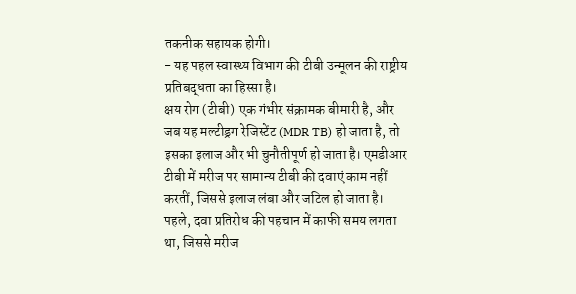तकनीक सहायक होगी।
- यह पहल स्वास्थ्य विभाग की टीबी उन्मूलन की राष्ट्रीय प्रतिबद्धता का हिस्सा है।
क्षय रोग (टीबी) एक गंभीर संक्रामक बीमारी है, और जब यह मल्टीड्रग रेजिस्टेंट (MDR TB) हो जाता है, तो इसका इलाज और भी चुनौतीपूर्ण हो जाता है। एमडीआर टीबी में मरीज पर सामान्य टीबी की दवाएं काम नहीं करतीं, जिससे इलाज लंबा और जटिल हो जाता है। पहले, दवा प्रतिरोध की पहचान में काफी समय लगता था, जिससे मरीज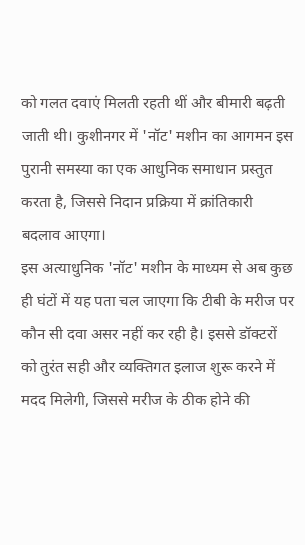को गलत दवाएं मिलती रहती थीं और बीमारी बढ़ती जाती थी। कुशीनगर में 'नॉट' मशीन का आगमन इस पुरानी समस्या का एक आधुनिक समाधान प्रस्तुत करता है, जिससे निदान प्रक्रिया में क्रांतिकारी बदलाव आएगा।
इस अत्याधुनिक 'नॉट' मशीन के माध्यम से अब कुछ ही घंटों में यह पता चल जाएगा कि टीबी के मरीज पर कौन सी दवा असर नहीं कर रही है। इससे डॉक्टरों को तुरंत सही और व्यक्तिगत इलाज शुरू करने में मदद मिलेगी, जिससे मरीज के ठीक होने की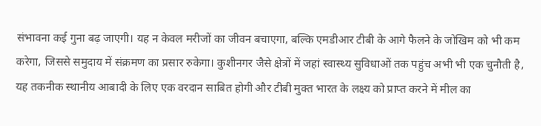संभावना कई गुना बढ़ जाएगी। यह न केवल मरीजों का जीवन बचाएगा, बल्कि एमडीआर टीबी के आगे फैलने के जोखिम को भी कम करेगा, जिससे समुदाय में संक्रमण का प्रसार रुकेगा। कुशीनगर जैसे क्षेत्रों में जहां स्वास्थ्य सुविधाओं तक पहुंच अभी भी एक चुनौती है, यह तकनीक स्थानीय आबादी के लिए एक वरदान साबित होगी और टीबी मुक्त भारत के लक्ष्य को प्राप्त करने में मील का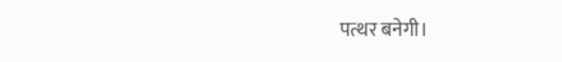पत्थर बनेगी।